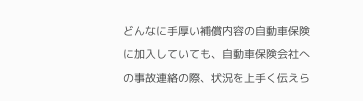どんなに手厚い補償内容の自動車保険に加入していても、自動車保険会社への事故連絡の際、状況を上手く伝えら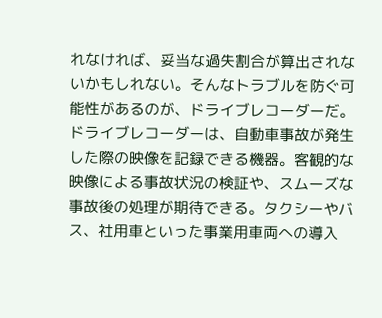れなければ、妥当な過失割合が算出されないかもしれない。そんなトラブルを防ぐ可能性があるのが、ドライブレコーダーだ。 ドライブレコーダーは、自動車事故が発生した際の映像を記録できる機器。客観的な映像による事故状況の検証や、スムーズな事故後の処理が期待できる。タクシーやバス、社用車といった事業用車両への導入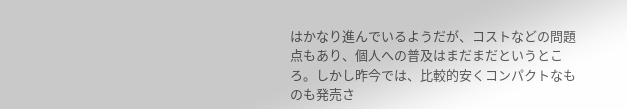はかなり進んでいるようだが、コストなどの問題点もあり、個人への普及はまだまだというところ。しかし昨今では、比較的安くコンパクトなものも発売さ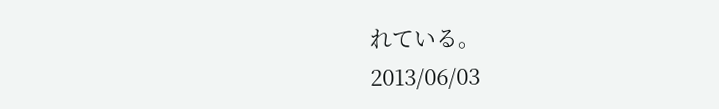れている。
2013/06/03